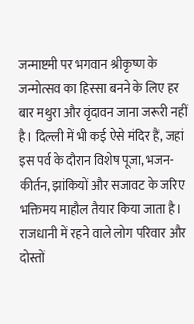जन्माष्टमी पर भगवान श्रीकृष्ण के जन्मोत्सव का हिस्सा बनने के लिए हर बार मथुरा और वृंदावन जाना जरूरी नहीं है। दिल्ली में भी कई ऐसे मंदिर हैं, जहां इस पर्व के दौरान विशेष पूजा, भजन-कीर्तन, झांकियों और सजावट के जरिए भक्तिमय माहौल तैयार किया जाता है। राजधानी में रहने वाले लोग परिवार और दोस्तों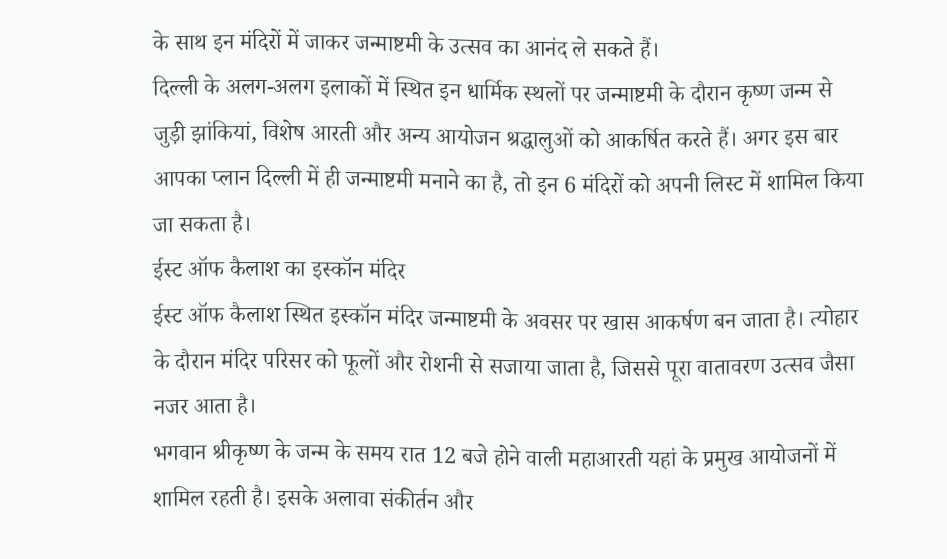के साथ इन मंदिरों में जाकर जन्माष्टमी के उत्सव का आनंद ले सकते हैं।
दिल्ली के अलग-अलग इलाकों में स्थित इन धार्मिक स्थलों पर जन्माष्टमी के दौरान कृष्ण जन्म से जुड़ी झांकियां, विशेष आरती और अन्य आयोजन श्रद्धालुओं को आकर्षित करते हैं। अगर इस बार आपका प्लान दिल्ली में ही जन्माष्टमी मनाने का है, तो इन 6 मंदिरों को अपनी लिस्ट में शामिल किया जा सकता है।
ईस्ट ऑफ कैलाश का इस्कॉन मंदिर
ईस्ट ऑफ कैलाश स्थित इस्कॉन मंदिर जन्माष्टमी के अवसर पर खास आकर्षण बन जाता है। त्योहार के दौरान मंदिर परिसर को फूलों और रोशनी से सजाया जाता है, जिससे पूरा वातावरण उत्सव जैसा नजर आता है।
भगवान श्रीकृष्ण के जन्म के समय रात 12 बजे होने वाली महाआरती यहां के प्रमुख आयोजनों में शामिल रहती है। इसके अलावा संकीर्तन और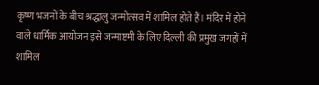कृष्ण भजनों के बीच श्रद्धालु जन्मोत्सव में शामिल होते हैं। मंदिर में होने वाले धार्मिक आयोजन इसे जन्माष्टमी के लिए दिल्ली की प्रमुख जगहों में शामिल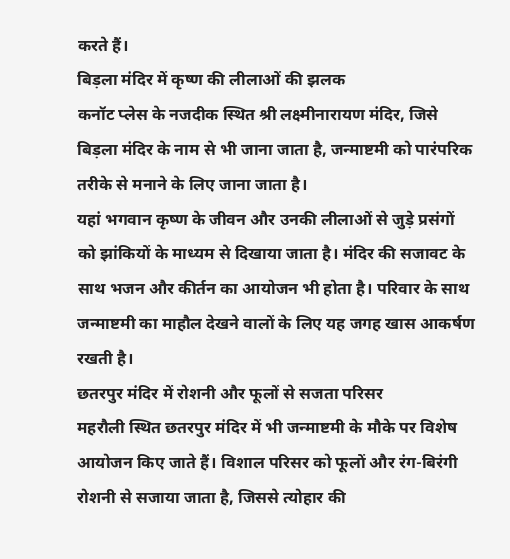करते हैं।
बिड़ला मंदिर में कृष्ण की लीलाओं की झलक
कनॉट प्लेस के नजदीक स्थित श्री लक्ष्मीनारायण मंदिर, जिसे बिड़ला मंदिर के नाम से भी जाना जाता है, जन्माष्टमी को पारंपरिक तरीके से मनाने के लिए जाना जाता है।
यहां भगवान कृष्ण के जीवन और उनकी लीलाओं से जुड़े प्रसंगों को झांकियों के माध्यम से दिखाया जाता है। मंदिर की सजावट के साथ भजन और कीर्तन का आयोजन भी होता है। परिवार के साथ जन्माष्टमी का माहौल देखने वालों के लिए यह जगह खास आकर्षण रखती है।
छतरपुर मंदिर में रोशनी और फूलों से सजता परिसर
महरौली स्थित छतरपुर मंदिर में भी जन्माष्टमी के मौके पर विशेष आयोजन किए जाते हैं। विशाल परिसर को फूलों और रंग-बिरंगी रोशनी से सजाया जाता है, जिससे त्योहार की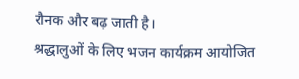रौनक और बढ़ जाती है।
श्रद्धालुओं के लिए भजन कार्यक्रम आयोजित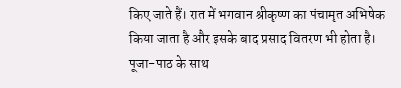किए जाते हैं। रात में भगवान श्रीकृष्ण का पंचामृत अभिषेक किया जाता है और इसके बाद प्रसाद वितरण भी होता है। पूजा-पाठ के साथ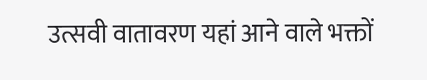उत्सवी वातावरण यहां आने वाले भक्तों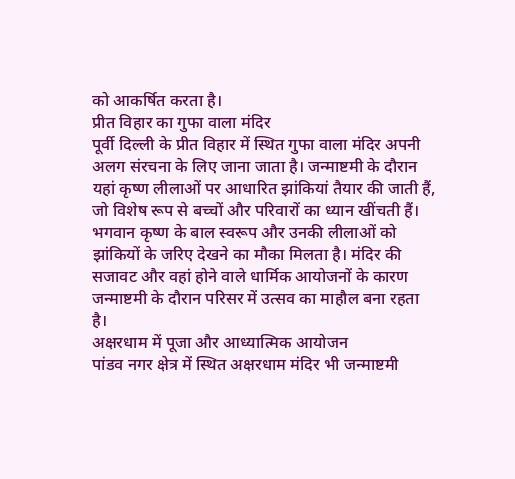को आकर्षित करता है।
प्रीत विहार का गुफा वाला मंदिर
पूर्वी दिल्ली के प्रीत विहार में स्थित गुफा वाला मंदिर अपनी अलग संरचना के लिए जाना जाता है। जन्माष्टमी के दौरान यहां कृष्ण लीलाओं पर आधारित झांकियां तैयार की जाती हैं, जो विशेष रूप से बच्चों और परिवारों का ध्यान खींचती हैं।
भगवान कृष्ण के बाल स्वरूप और उनकी लीलाओं को झांकियों के जरिए देखने का मौका मिलता है। मंदिर की सजावट और वहां होने वाले धार्मिक आयोजनों के कारण जन्माष्टमी के दौरान परिसर में उत्सव का माहौल बना रहता है।
अक्षरधाम में पूजा और आध्यात्मिक आयोजन
पांडव नगर क्षेत्र में स्थित अक्षरधाम मंदिर भी जन्माष्टमी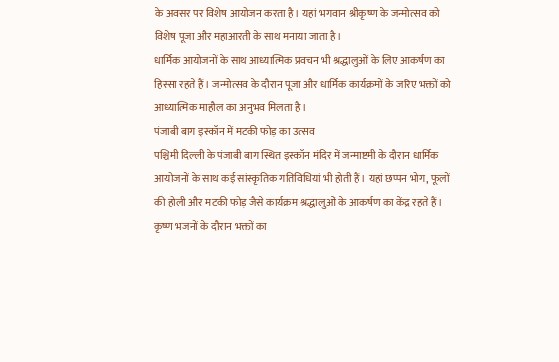के अवसर पर विशेष आयोजन करता है। यहां भगवान श्रीकृष्ण के जन्मोत्सव को विशेष पूजा और महाआरती के साथ मनाया जाता है।
धार्मिक आयोजनों के साथ आध्यात्मिक प्रवचन भी श्रद्धालुओं के लिए आकर्षण का हिस्सा रहते हैं। जन्मोत्सव के दौरान पूजा और धार्मिक कार्यक्रमों के जरिए भक्तों को आध्यात्मिक माहौल का अनुभव मिलता है।
पंजाबी बाग इस्कॉन में मटकी फोड़ का उत्सव
पश्चिमी दिल्ली के पंजाबी बाग स्थित इस्कॉन मंदिर में जन्माष्टमी के दौरान धार्मिक आयोजनों के साथ कई सांस्कृतिक गतिविधियां भी होती हैं। यहां छप्पन भोग, फूलों की होली और मटकी फोड़ जैसे कार्यक्रम श्रद्धालुओं के आकर्षण का केंद्र रहते हैं।
कृष्ण भजनों के दौरान भक्तों का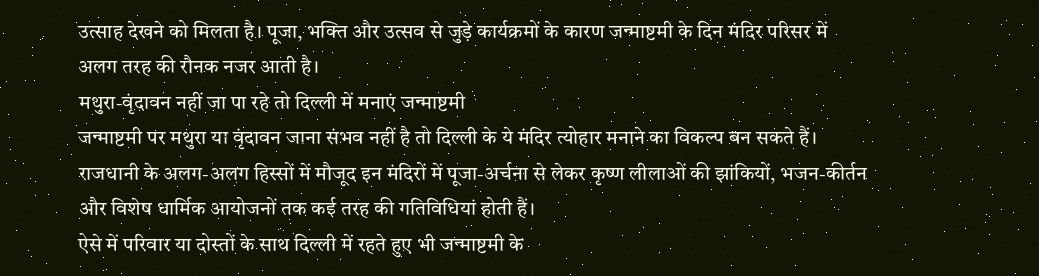उत्साह देखने को मिलता है। पूजा, भक्ति और उत्सव से जुड़े कार्यक्रमों के कारण जन्माष्टमी के दिन मंदिर परिसर में अलग तरह की रौनक नजर आती है।
मथुरा-वृंदावन नहीं जा पा रहे तो दिल्ली में मनाएं जन्माष्टमी
जन्माष्टमी पर मथुरा या वृंदावन जाना संभव नहीं है तो दिल्ली के ये मंदिर त्योहार मनाने का विकल्प बन सकते हैं। राजधानी के अलग-अलग हिस्सों में मौजूद इन मंदिरों में पूजा-अर्चना से लेकर कृष्ण लीलाओं की झांकियों, भजन-कीर्तन और विशेष धार्मिक आयोजनों तक कई तरह की गतिविधियां होती हैं।
ऐसे में परिवार या दोस्तों के साथ दिल्ली में रहते हुए भी जन्माष्टमी के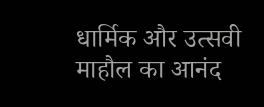धार्मिक और उत्सवी माहौल का आनंद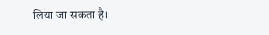लिया जा सकता है।